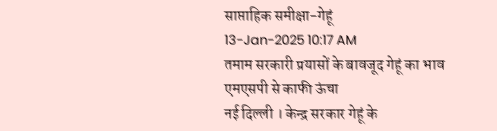साप्ताहिक समीक्षा-गेहूं
13-Jan-2025 10:17 AM
तमाम सरकारी प्रयासों के बावजूद गेहूं का भाव एमएसपी से काफी ऊंचा
नई दिल्ली । केन्द्र सरकार गेहूं के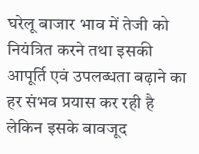घरेलू बाजार भाव में तेजी को नियंत्रित करने तथा इसकी आपूर्ति एवं उपलब्धता बढ़ाने का हर संभव प्रयास कर रही है लेकिन इसके बावजूद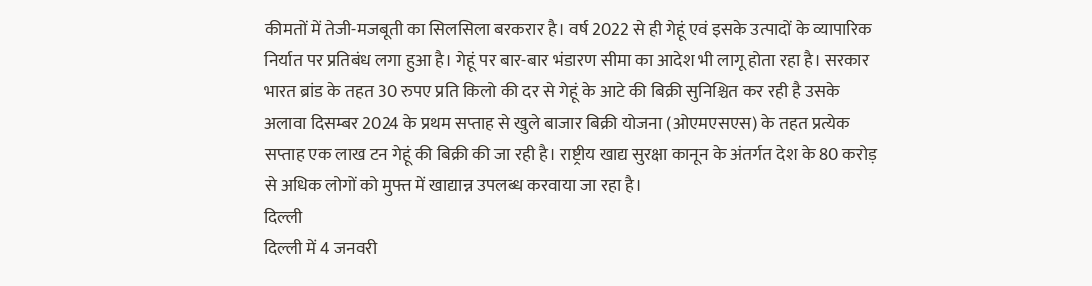कीमतों में तेजी-मजबूती का सिलसिला बरकरार है। वर्ष 2022 से ही गेहूं एवं इसके उत्पादों के व्यापारिक निर्यात पर प्रतिबंध लगा हुआ है। गेहूं पर बार-बार भंडारण सीमा का आदेश भी लागू होता रहा है। सरकार भारत ब्रांड के तहत 30 रुपए प्रति किलो की दर से गेहूं के आटे की बिक्री सुनिश्चित कर रही है उसके अलावा दिसम्बर 2024 के प्रथम सप्ताह से खुले बाजार बिक्री योजना (ओएमएसएस) के तहत प्रत्येक सप्ताह एक लाख टन गेहूं की बिक्री की जा रही है। राष्ट्रीय खाद्य सुरक्षा कानून के अंतर्गत देश के 80 करोड़ से अधिक लोगों को मुफ्त में खाद्यान्न उपलब्ध करवाया जा रहा है।
दिल्ली
दिल्ली में 4 जनवरी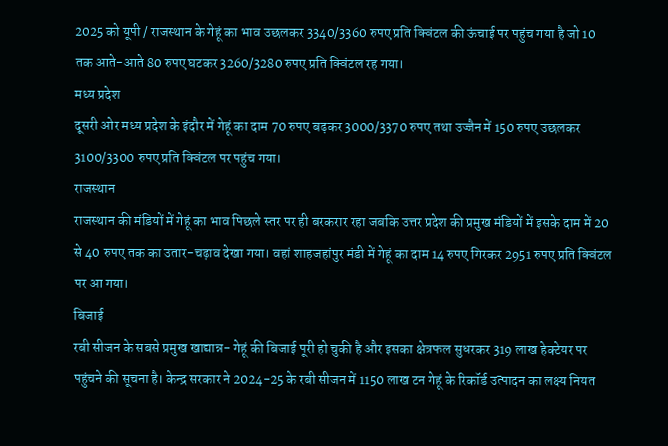2025 को यूपी / राजस्थान के गेहूं का भाव उछलकर 3340/3360 रुपए प्रति क्विंटल की ऊंचाई पर पहुंच गया है जो 10 तक आते-आते 80 रुपए घटकर 3260/3280 रुपए प्रति क्विंटल रह गया।
मध्य प्रदेश
दूसरी ओर मध्य प्रदेश के इंदौर में गेहूं का दाम 70 रुपए बढ़कर 3000/3370 रुपए तथा उज्जैन में 150 रुपए उछलकर 3100/3300 रुपए प्रति क्विंटल पर पहुंच गया।
राजस्थान
राजस्थान की मंडियों में गेहूं का भाव पिछले स्तर पर ही बरकरार रहा जबकि उत्तर प्रदेश की प्रमुख मंडियों में इसके दाम में 20 से 40 रुपए तक का उतार-चढ़ाव देखा गया। वहां शाहजहांपुर मंडी में गेहूं का दाम 14 रुपए गिरकर 2951 रुपए प्रति क्विंटल पर आ गया।
बिजाई
रबी सीजन के सबसे प्रमुख खाद्यान्न- गेहूं की बिजाई पूरी हो चुकी है और इसका क्षेत्रफल सुधरकर 319 लाख हेक्टेयर पर पहुंचने की सूचना है। केन्द्र सरकार ने 2024-25 के रबी सीजन में 1150 लाख टन गेहूं के रिकॉर्ड उत्पादन का लक्ष्य नियत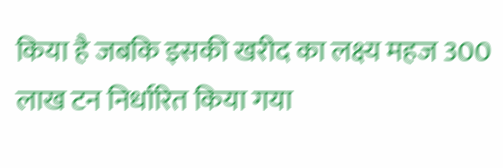किया है जबकि इसकी खरीद का लक्ष्य महज 300 लाख टन निर्धारित किया गया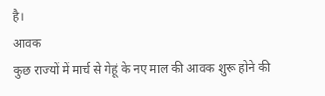है।
आवक
कुछ राज्यों में मार्च से गेहूं के नए माल की आवक शुरू होने की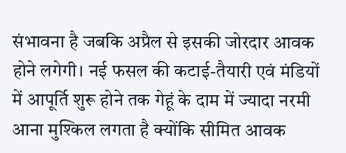संभावना है जबकि अप्रैल से इसकी जोरदार आवक होने लगेगी। नई फसल की कटाई-तैयारी एवं मंडियों में आपूर्ति शुरू होने तक गेहूं के दाम में ज्यादा नरमी आना मुश्किल लगता है क्योंकि सीमित आवक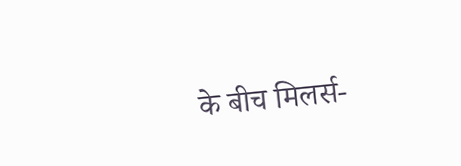के बीच मिलर्स-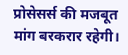प्रोसेसर्स की मजबूत मांग बरकरार रहेगी।